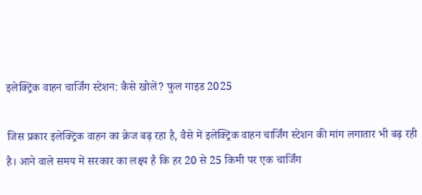इलेक्ट्रिक वाहन चार्जिंग स्टेशन: कैसे खोलें? फुल गाइड 2025

जिस प्रकार इलेक्ट्रिक वाहन का क्रेज बढ़ रहा है, वैसे में इलेक्ट्रिक वाहन चार्जिंग स्टेशन की मांग लगातार भी बढ़ रही है। आने वाले समय में सरकार का लक्ष्य है कि हर 20 से 25 किमी पर एक चार्जिंग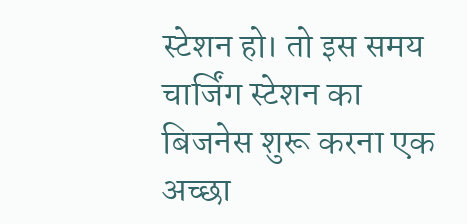स्टेशन हो। तो इस समय चार्जिंग स्टेशन का बिजनेस शुरू करना एक अच्छा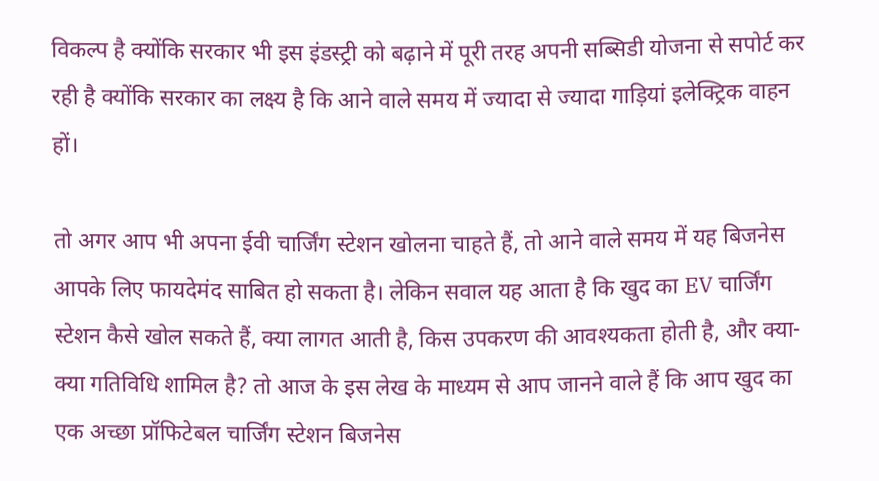विकल्प है क्योंकि सरकार भी इस इंडस्ट्री को बढ़ाने में पूरी तरह अपनी सब्सिडी योजना से सपोर्ट कर रही है क्योंकि सरकार का लक्ष्य है कि आने वाले समय में ज्यादा से ज्यादा गाड़ियां इलेक्ट्रिक वाहन हों।

तो अगर आप भी अपना ईवी चार्जिंग स्टेशन खोलना चाहते हैं, तो आने वाले समय में यह बिजनेस आपके लिए फायदेमंद साबित हो सकता है। लेकिन सवाल यह आता है कि खुद का EV चार्जिंग स्टेशन कैसे खोल सकते हैं, क्या लागत आती है, किस उपकरण की आवश्यकता होती है, और क्या-क्या गतिविधि शामिल है? तो आज के इस लेख के माध्यम से आप जानने वाले हैं कि आप खुद का एक अच्छा प्रॉफिटेबल चार्जिंग स्टेशन बिजनेस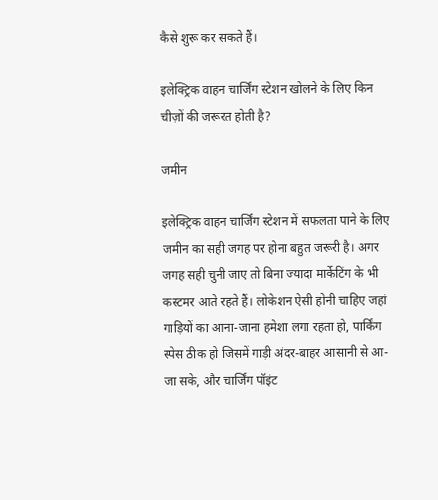कैसे शुरू कर सकते हैं।

इलेक्ट्रिक वाहन चार्जिंग स्टेशन खोलने के लिए किन चीज़ों की जरूरत होती है?

जमीन

इलेक्ट्रिक वाहन चार्जिंग स्टेशन में सफलता पाने के लिए जमीन का सही जगह पर होना बहुत जरूरी है। अगर जगह सही चुनी जाए तो बिना ज्यादा मार्केटिंग के भी कस्टमर आते रहते हैं। लोकेशन ऐसी होनी चाहिए जहां गाड़ियों का आना-जाना हमेशा लगा रहता हो, पार्किंग स्पेस ठीक हो जिसमें गाड़ी अंदर-बाहर आसानी से आ-जा सके, और चार्जिंग पॉइंट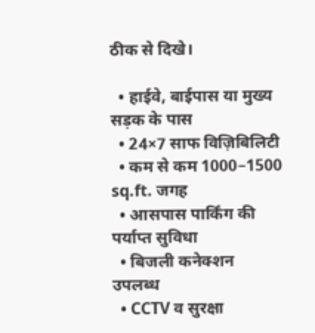ठीक से दिखे।

  • हाईवे, बाईपास या मुख्य सड़क के पास
  • 24×7 साफ विज़िबिलिटी
  • कम से कम 1000–1500 sq.ft. जगह
  • आसपास पार्किंग की पर्याप्त सुविधा
  • बिजली कनेक्शन उपलब्ध
  • CCTV व सुरक्षा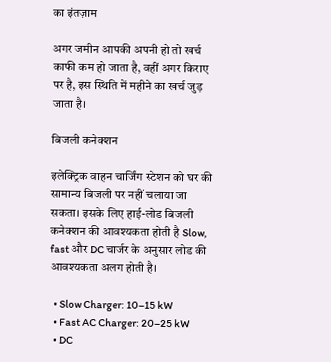का इंतज़ाम

अगर जमीन आपकी अपनी हो तो खर्च काफी कम हो जाता है, वहीं अगर किराए पर है, इस स्थिति में महीने का खर्च जुड़ जाता है।

बिजली कनेक्शन

इलेक्ट्रिक वाहन चार्जिंग स्टेशन को घर की सामान्य बिजली पर नहीं चलाया जा सकता। इसके लिए हाई-लोड बिजली कनेक्शन की आवश्यकता होती है Slow, fast और DC चार्जर के अनुसार लोड की आवश्यकता अलग होती है।

  • Slow Charger: 10–15 kW
  • Fast AC Charger: 20–25 kW
  • DC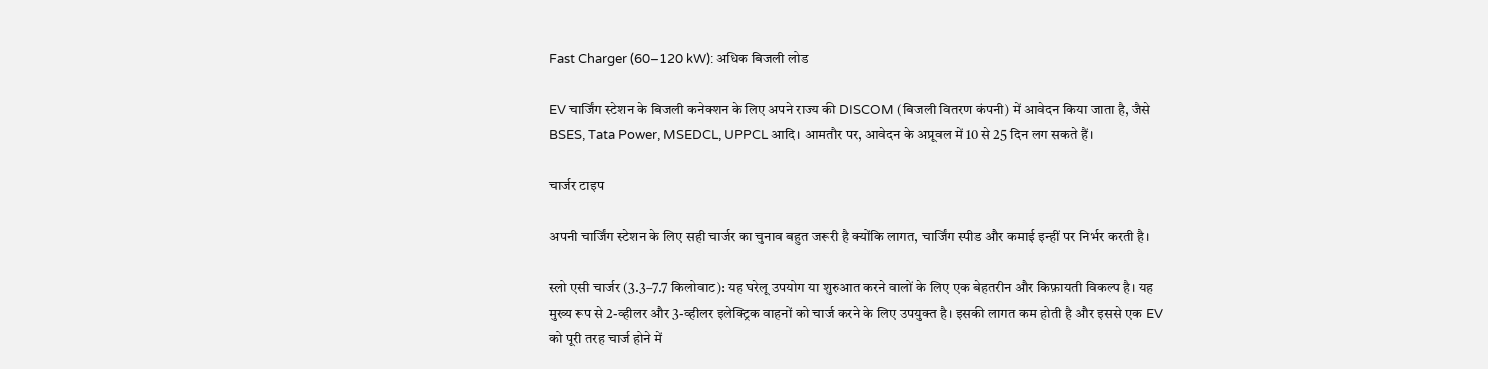Fast Charger (60–120 kW): अधिक बिजली लोड

EV चार्जिंग स्टेशन के बिजली कनेक्शन के लिए अपने राज्य की DISCOM (बिजली वितरण कंपनी) में आवेदन किया जाता है, जैसे BSES, Tata Power, MSEDCL, UPPCL आदि। आमतौर पर, आवेदन के अप्रूवल में 10 से 25 दिन लग सकते हैं।

चार्जर टाइप

अपनी चार्जिंग स्टेशन के लिए सही चार्जर का चुनाव बहुत जरूरी है क्योंकि लागत, चार्जिंग स्पीड और कमाई इन्हीं पर निर्भर करती है।

स्लो एसी चार्जर (3.3–7.7 किलोवाट): यह घरेलू उपयोग या शुरुआत करने वालों के लिए एक बेहतरीन और किफ़ायती विकल्प है। यह मुख्य रूप से 2-व्हीलर और 3-व्हीलर इलेक्ट्रिक वाहनों को चार्ज करने के लिए उपयुक्त है। इसकी लागत कम होती है और इससे एक EV को पूरी तरह चार्ज होने में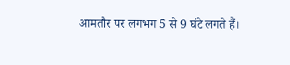आमतौर पर लगभग 5 से 9 घंटे लगते हैं।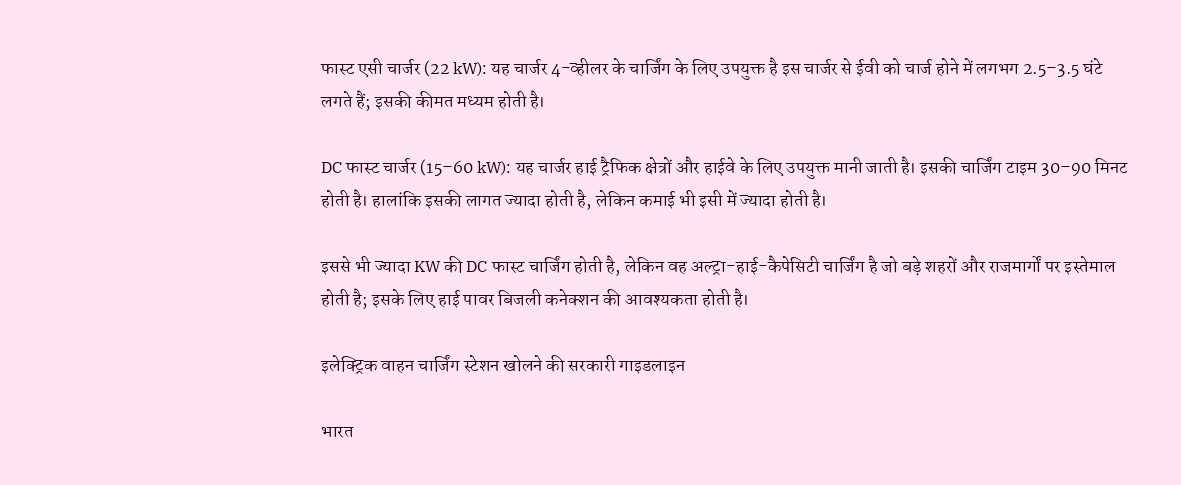फास्ट एसी चार्जर (22 kW): यह चार्जर 4-व्हीलर के चार्जिंग के लिए उपयुक्त है इस चार्जर से ईवी को चार्ज होने में लगभग 2.5–3.5 घंटे लगते हैं; इसकी कीमत मध्यम होती है।

DC फास्ट चार्जर (15–60 kW): यह चार्जर हाई ट्रैफिक क्षेत्रों और हाईवे के लिए उपयुक्त मानी जाती है। इसकी चार्जिंग टाइम 30–90 मिनट होती है। हालांकि इसकी लागत ज्यादा होती है, लेकिन कमाई भी इसी में ज्यादा होती है।

इससे भी ज्यादा KW की DC फास्ट चार्जिंग होती है, लेकिन वह अल्ट्रा-हाई-कैपेसिटी चार्जिंग है जो बड़े शहरों और राजमार्गों पर इस्तेमाल होती है; इसके लिए हाई पावर बिजली कनेक्शन की आवश्यकता होती है।

इलेक्ट्रिक वाहन चार्जिंग स्टेशन खोलने की सरकारी गाइडलाइन

भारत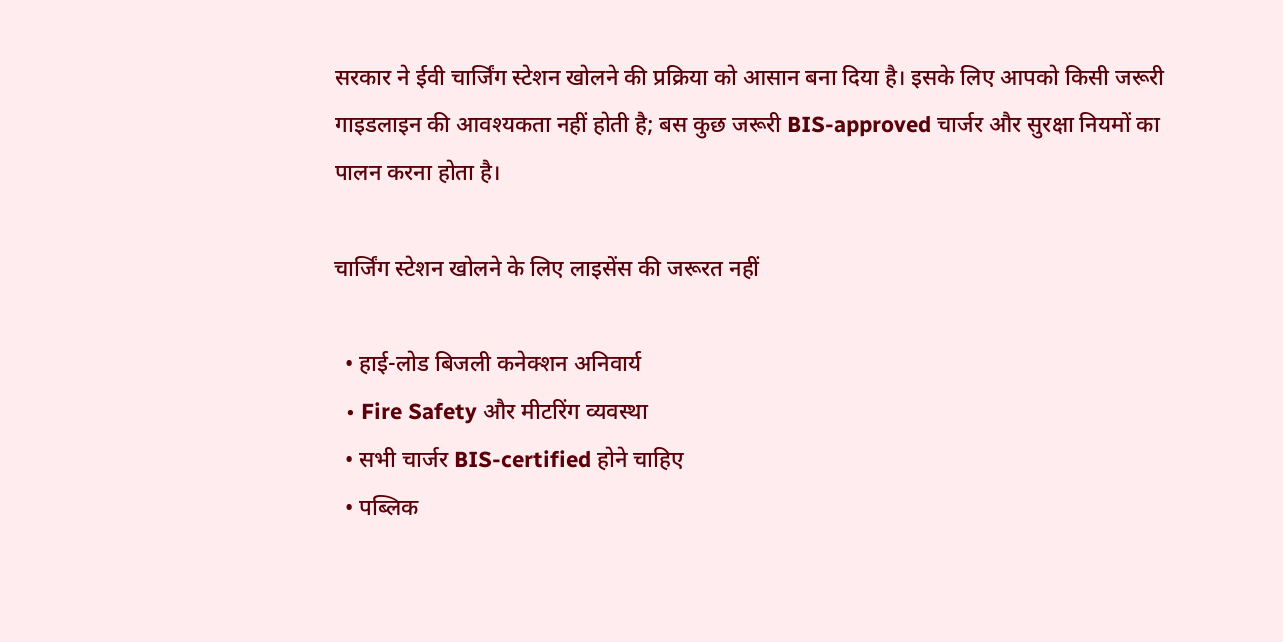सरकार ने ईवी चार्जिंग स्टेशन खोलने की प्रक्रिया को आसान बना दिया है। इसके लिए आपको किसी जरूरी गाइडलाइन की आवश्यकता नहीं होती है; बस कुछ जरूरी BIS-approved चार्जर और सुरक्षा नियमों का पालन करना होता है।

चार्जिंग स्टेशन खोलने के लिए लाइसेंस की जरूरत नहीं

  • हाई-लोड बिजली कनेक्शन अनिवार्य
  • Fire Safety और मीटरिंग व्यवस्था
  • सभी चार्जर BIS-certified होने चाहिए
  • पब्लिक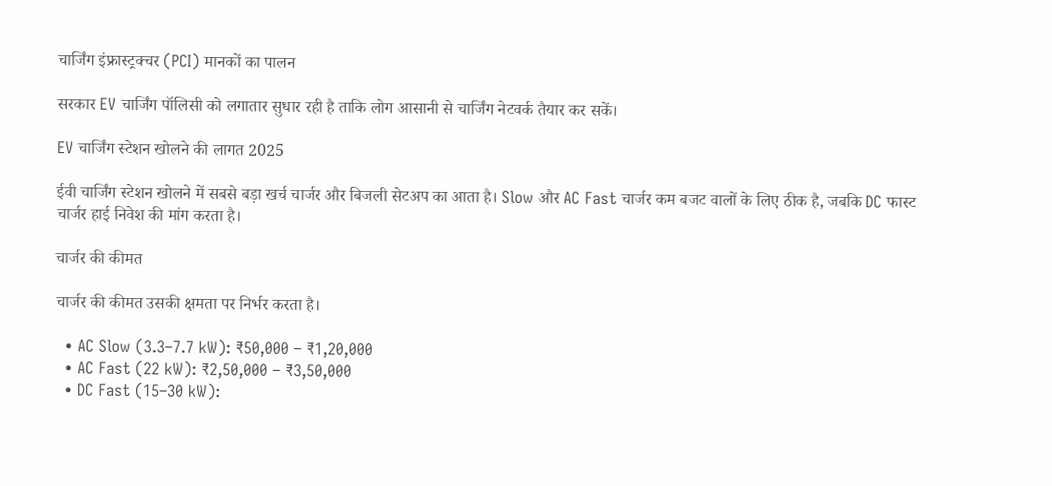चार्जिंग इंफ्रास्ट्रक्चर (PCI) मानकों का पालन

सरकार EV चार्जिंग पॉलिसी को लगातार सुधार रही है ताकि लोग आसानी से चार्जिंग नेटवर्क तैयार कर सकें।

EV चार्जिंग स्टेशन खोलने की लागत 2025

ईवी चार्जिंग स्टेशन खोलने में सबसे बड़ा खर्च चार्जर और बिजली सेटअप का आता है। Slow और AC Fast चार्जर कम बजट वालों के लिए ठीक है, जबकि DC फास्ट चार्जर हाई निवेश की मांग करता है।

चार्जर की कीमत

चार्जर की कीमत उसकी क्षमता पर निर्भर करता है।

  • AC Slow (3.3–7.7 kW): ₹50,000 – ₹1,20,000
  • AC Fast (22 kW): ₹2,50,000 – ₹3,50,000
  • DC Fast (15–30 kW):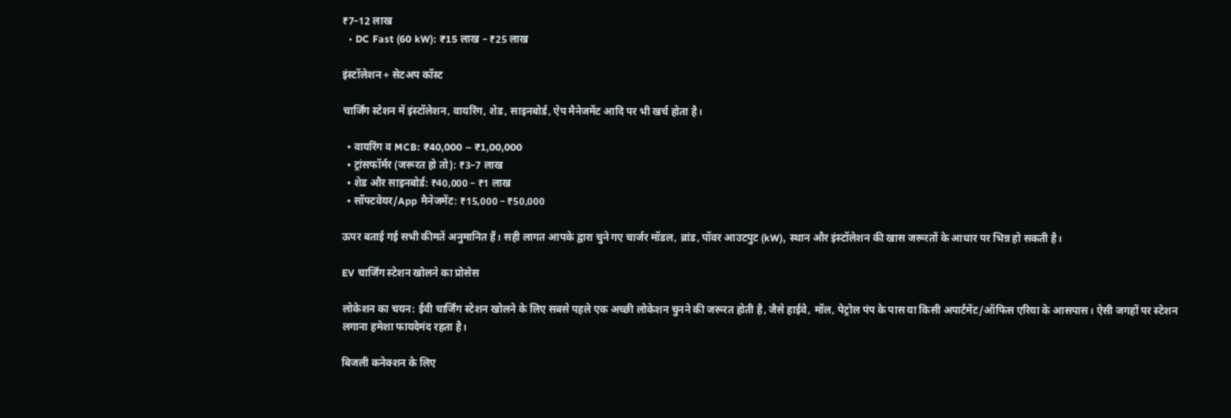₹7–12 लाख
  • DC Fast (60 kW): ₹15 लाख – ₹25 लाख

इंस्टॉलेशन + सेटअप कॉस्ट

चार्जिंग स्टेशन में इंस्टॉलेशन, वायरिंग, शेड, साइनबोर्ड, ऐप मैनेजमेंट आदि पर भी खर्च होता है।

  • वायरिंग व MCB: ₹40,000 – ₹1,00,000
  • ट्रांसफॉर्मर (जरूरत हो तो): ₹3–7 लाख
  • शेड और साइनबोर्ड: ₹40,000 – ₹1 लाख
  • सॉफ्टवेयर/App मैनेजमेंट: ₹15,000 – ₹50,000

ऊपर बताई गई सभी कीमतें अनुमानित हैं। सही लागत आपके द्वारा चुने गए चार्जर मॉडल, ब्रांड, पॉवर आउटपुट (kW), स्थान और इंस्टॉलेशन की खास जरूरतों के आधार पर भिन्न हो सकती है।

EV चार्जिंग स्टेशन खोलने का प्रोसेस

लोकेशन का चयन: ईवी चार्जिंग स्टेशन खोलने के लिए सबसे पहले एक अच्छी लोकेशन चुनने की जरूरत होती है, जैसे हाईवे, मॉल, पेट्रोल पंप के पास या किसी अपार्टमेंट/ऑफिस एरिया के आसपास। ऐसी जगहों पर स्टेशन लगाना हमेशा फायदेमंद रहता है।

बिजली कनेक्शन के लिए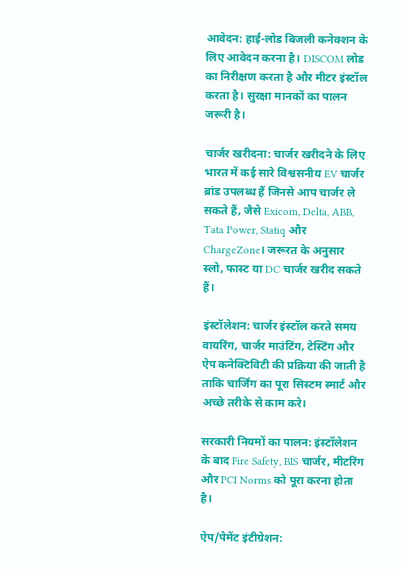आवेदन: हाई-लोड बिजली कनेक्शन के लिए आवेदन करना है। DISCOM लोड का निरीक्षण करता है और मीटर इंस्टॉल करता है। सुरक्षा मानकों का पालन जरूरी है।

चार्जर खरीदना: चार्जर खरीदने के लिए भारत में कई सारे विश्वसनीय EV चार्जर ब्रांड उपलब्ध हैं जिनसे आप चार्जर ले सकते हैं, जैसे Exicom, Delta, ABB, Tata Power, Statiq और ChargeZone। जरूरत के अनुसार स्लो, फास्ट या DC चार्जर खरीद सकते हैं।

इंस्टॉलेशन: चार्जर इंस्टॉल करते समय वायरिंग, चार्जर माउंटिंग, टेस्टिंग और ऐप कनेक्टिविटी की प्रक्रिया की जाती है ताकि चार्जिंग का पूरा सिस्टम स्मार्ट और अच्छे तरीके से काम करे।

सरकारी नियमों का पालन: इंस्टॉलेशन के बाद Fire Safety, BIS चार्जर, मीटरिंग और PCI Norms को पूरा करना होता है।

ऐप/पेमेंट इंटीग्रेशन: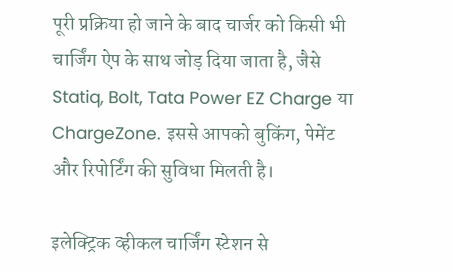पूरी प्रक्रिया हो जाने के बाद चार्जर को किसी भी चार्जिंग ऐप के साथ जोड़ दिया जाता है, जैसे Statiq, Bolt, Tata Power EZ Charge या ChargeZone. इससे आपको बुकिंग, पेमेंट और रिपोर्टिंग की सुविधा मिलती है।

इलेक्ट्रिक व्हीकल चार्जिंग स्टेशन से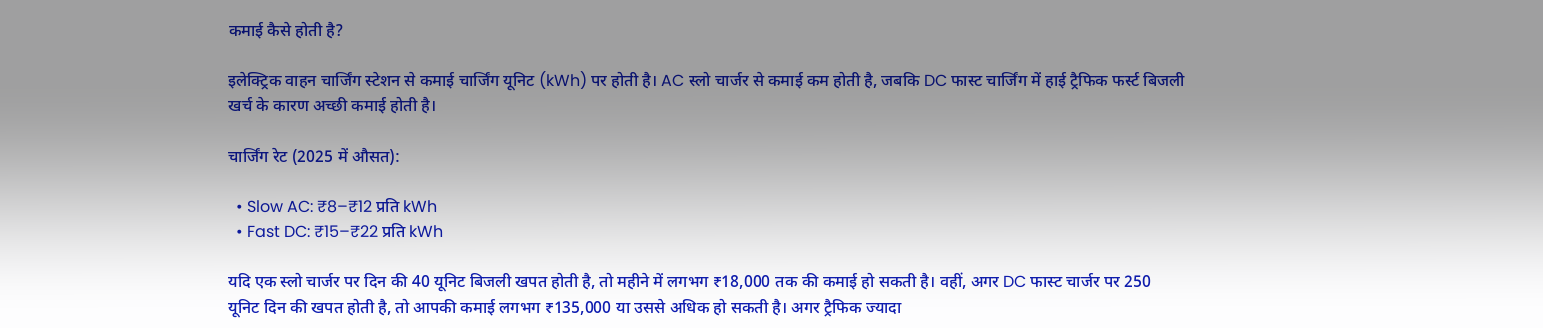कमाई कैसे होती है?

इलेक्ट्रिक वाहन चार्जिंग स्टेशन से कमाई चार्जिंग यूनिट (kWh) पर होती है। AC स्लो चार्जर से कमाई कम होती है, जबकि DC फास्ट चार्जिंग में हाई ट्रैफिक फर्स्ट बिजली खर्च के कारण अच्छी कमाई होती है।

चार्जिंग रेट (2025 में औसत):

  • Slow AC: ₹8–₹12 प्रति kWh
  • Fast DC: ₹15–₹22 प्रति kWh

यदि एक स्लो चार्जर पर दिन की 40 यूनिट बिजली खपत होती है, तो महीने में लगभग ₹18,000 तक की कमाई हो सकती है। वहीं, अगर DC फास्ट चार्जर पर 250 यूनिट दिन की खपत होती है, तो आपकी कमाई लगभग ₹135,000 या उससे अधिक हो सकती है। अगर ट्रैफिक ज्यादा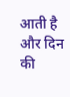आती है और दिन की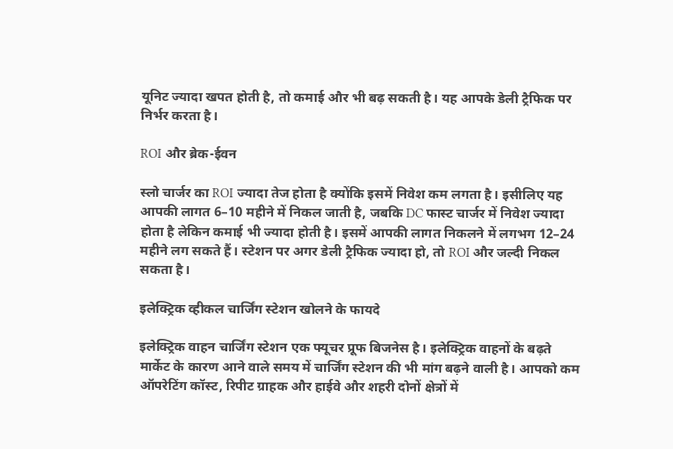यूनिट ज्यादा खपत होती है, तो कमाई और भी बढ़ सकती है। यह आपके डेली ट्रैफिक पर निर्भर करता है।

ROI और ब्रेक-ईवन

स्लो चार्जर का ROI ज्यादा तेज होता है क्योंकि इसमें निवेश कम लगता है। इसीलिए यह आपकी लागत 6–10 महीने में निकल जाती है, जबकि DC फास्ट चार्जर में निवेश ज्यादा होता है लेकिन कमाई भी ज्यादा होती है। इसमें आपकी लागत निकलने में लगभग 12–24 महीने लग सकते हैं। स्टेशन पर अगर डेली ट्रैफिक ज्यादा हो, तो ROI और जल्दी निकल सकता है।

इलेक्ट्रिक व्हीकल चार्जिंग स्टेशन खोलने के फायदे

इलेक्ट्रिक वाहन चार्जिंग स्टेशन एक फ्यूचर प्रूफ बिजनेस है। इलेक्ट्रिक वाहनों के बढ़ते मार्केट के कारण आने वाले समय में चार्जिंग स्टेशन की भी मांग बढ़ने वाली है। आपको कम ऑपरेटिंग कॉस्ट, रिपीट ग्राहक और हाईवे और शहरी दोनों क्षेत्रों में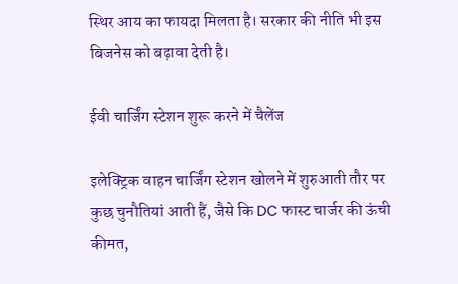स्थिर आय का फायदा मिलता है। सरकार की नीति भी इस बिजनेस को बढ़ावा देती है।

ईवी चार्जिंग स्टेशन शुरू करने में चैलेंज

इलेक्ट्रिक वाहन चार्जिंग स्टेशन खोलने में शुरुआती तौर पर कुछ चुनौतियां आती हैं, जैसे कि DC फास्ट चार्जर की ऊंची कीमत,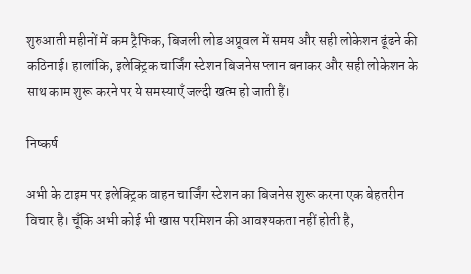शुरुआती महीनों में कम ट्रैफिक, बिजली लोड अप्रूवल में समय और सही लोकेशन ढूंढने की कठिनाई। हालांकि, इलेक्ट्रिक चार्जिंग स्टेशन बिजनेस प्लान बनाकर और सही लोकेशन के साथ काम शुरू करने पर ये समस्याएँ जल्दी खत्म हो जाती हैं।

निष्कर्ष

अभी के टाइम पर इलेक्ट्रिक वाहन चार्जिंग स्टेशन का बिजनेस शुरू करना एक बेहतरीन विचार है। चूँकि अभी कोई भी खास परमिशन की आवश्यकता नहीं होती है,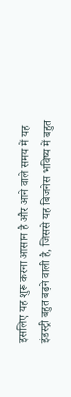इसलिए यह शुरू करना आसान है और आने वाले समय में यह इंडस्ट्री बहुत बढ़ने वाली है, जिससे यह बिजनेस भविष्य में बहुत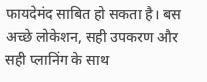फायदेमंद साबित हो सकता है। बस अच्छे लोकेशन, सही उपकरण और सही प्लानिंग के साथ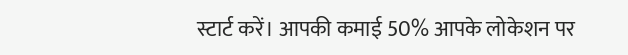स्टार्ट करें। आपकी कमाई 50% आपके लोकेशन पर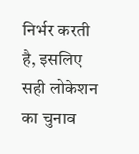निर्भर करती है, इसलिए सही लोकेशन का चुनाव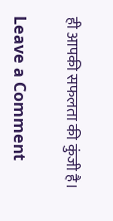ही आपकी सफलता की कुंजी है।

Leave a Comment